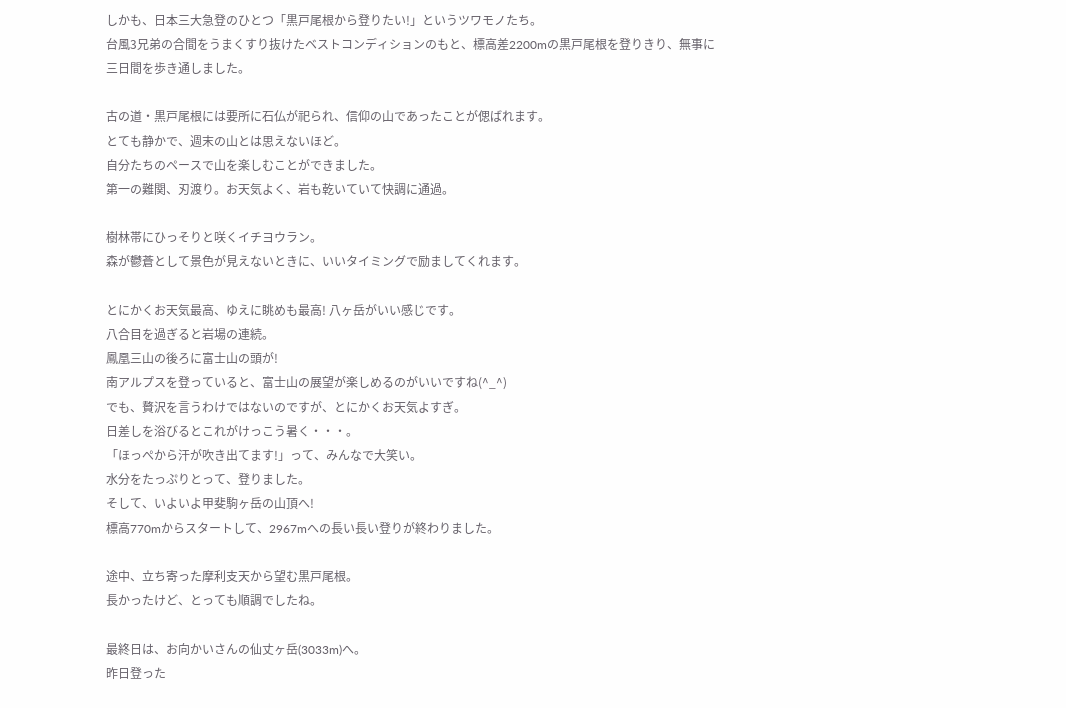しかも、日本三大急登のひとつ「黒戸尾根から登りたい!」というツワモノたち。
台風3兄弟の合間をうまくすり抜けたベストコンディションのもと、標高差2200mの黒戸尾根を登りきり、無事に三日間を歩き通しました。

古の道・黒戸尾根には要所に石仏が祀られ、信仰の山であったことが偲ばれます。
とても静かで、週末の山とは思えないほど。
自分たちのペースで山を楽しむことができました。
第一の難関、刃渡り。お天気よく、岩も乾いていて快調に通過。

樹林帯にひっそりと咲くイチヨウラン。
森が鬱蒼として景色が見えないときに、いいタイミングで励ましてくれます。

とにかくお天気最高、ゆえに眺めも最高! 八ヶ岳がいい感じです。
八合目を過ぎると岩場の連続。
鳳凰三山の後ろに富士山の頭が!
南アルプスを登っていると、富士山の展望が楽しめるのがいいですね(^_^)
でも、贅沢を言うわけではないのですが、とにかくお天気よすぎ。
日差しを浴びるとこれがけっこう暑く・・・。
「ほっぺから汗が吹き出てます!」って、みんなで大笑い。
水分をたっぷりとって、登りました。
そして、いよいよ甲斐駒ヶ岳の山頂へ!
標高770mからスタートして、2967mへの長い長い登りが終わりました。

途中、立ち寄った摩利支天から望む黒戸尾根。
長かったけど、とっても順調でしたね。

最終日は、お向かいさんの仙丈ヶ岳(3033m)へ。
昨日登った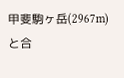甲斐駒ヶ岳(2967m)と合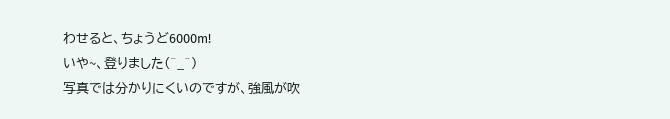わせると、ちょうど6000m!
いや~、登りました(^_^)
写真では分かりにくいのですが、強風が吹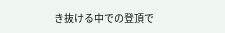き抜ける中での登頂で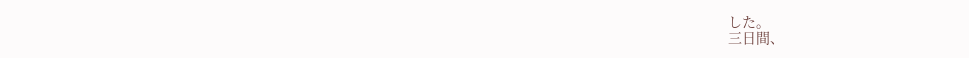した。
三日間、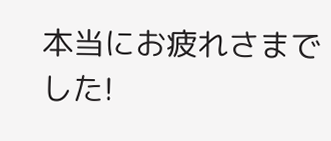本当にお疲れさまでした!